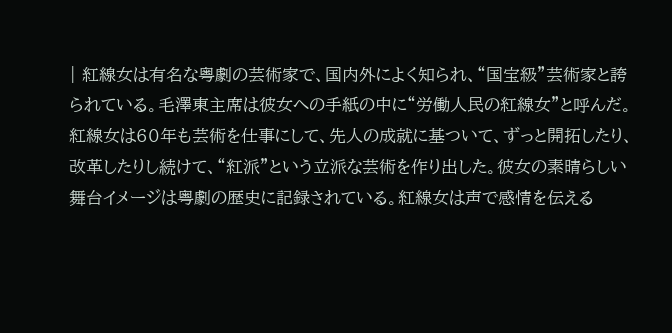| 紅線女は有名な粤劇の芸術家で、国内外によく知られ、“国宝級”芸術家と誇られている。毛澤東主席は彼女への手紙の中に“労働人民の紅線女”と呼んだ。紅線女は60年も芸術を仕事にして、先人の成就に基ついて、ずっと開拓したり、改革したりし続けて、“紅派”という立派な芸術を作り出した。彼女の素晴らしい舞台イメージは粤劇の歴史に記録されている。紅線女は声で感情を伝える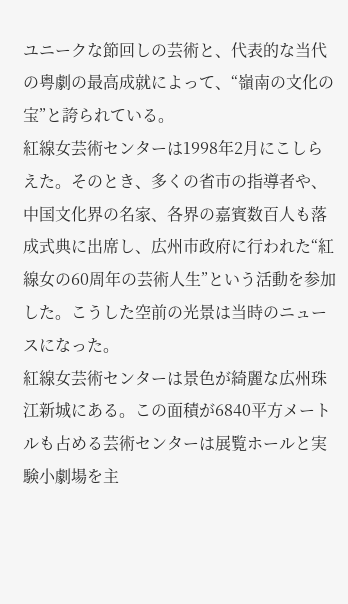ユニークな節回しの芸術と、代表的な当代の粤劇の最高成就によって、“嶺南の文化の宝”と誇られている。
紅線女芸術センターは1998年2月にこしらえた。そのとき、多くの省市の指導者や、中国文化界の名家、各界の嘉賓数百人も落成式典に出席し、広州市政府に行われた“紅線女の60周年の芸術人生”という活動を参加した。こうした空前の光景は当時のニュースになった。
紅線女芸術センターは景色が綺麗な広州珠江新城にある。この面積が6840平方メートルも占める芸術センターは展覧ホールと実験小劇場を主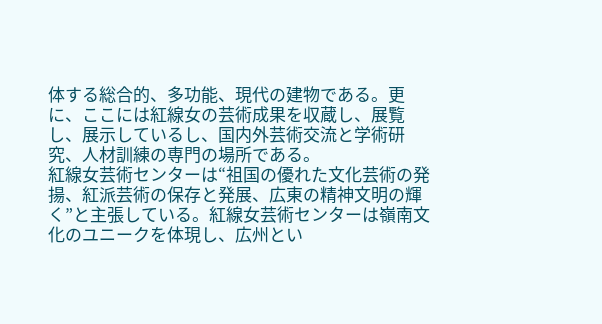体する総合的、多功能、現代の建物である。更に、ここには紅線女の芸術成果を収蔵し、展覧し、展示しているし、国内外芸術交流と学術研究、人材訓練の専門の場所である。
紅線女芸術センターは“祖国の優れた文化芸術の発揚、紅派芸術の保存と発展、広東の精神文明の輝く”と主張している。紅線女芸術センターは嶺南文化のユニークを体現し、広州とい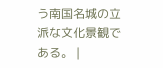う南国名城の立派な文化景観である。 |